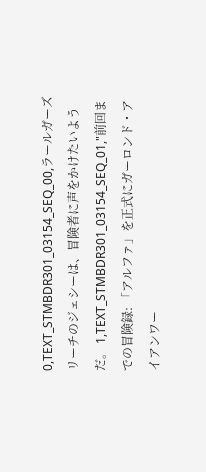0,TEXT_STMBDR301_03154_SEQ_00,ラールガーズリーチのジェシーは、冒険者に声をかけたいようだ。 1,TEXT_STMBDR301_03154_SEQ_01,"前回までの冒険録: 「アルファ」を正式にガーロンド・アイアンワー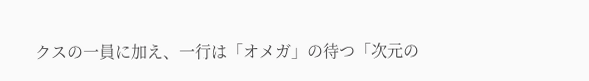クスの一員に加え、一行は「オメガ」の待つ「次元の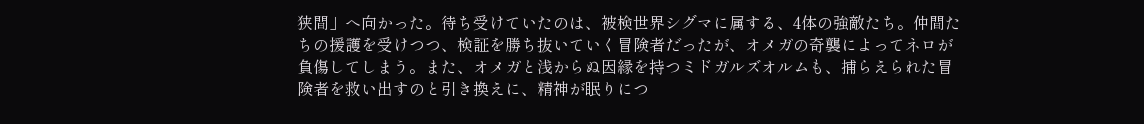狭間」へ向かった。待ち受けていたのは、被検世界シグマに属する、4体の強敵たち。仲間たちの援護を受けつつ、検証を勝ち抜いていく冒険者だったが、オメガの奇襲によってネロが負傷してしまう。また、オメガと浅からぬ因縁を持つミドガルズオルムも、捕らえられた冒険者を救い出すのと引き換えに、精神が眠りにつ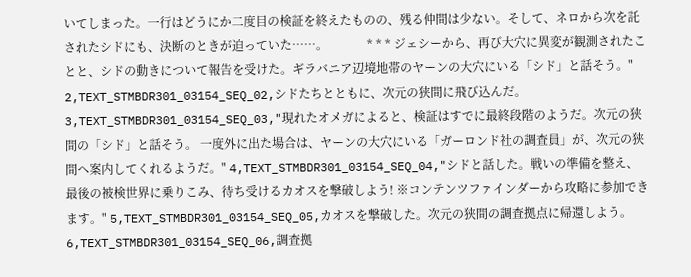いてしまった。一行はどうにか二度目の検証を終えたものの、残る仲間は少ない。そして、ネロから次を託されたシドにも、決断のときが迫っていた……。             * * * ジェシーから、再び大穴に異変が観測されたことと、シドの動きについて報告を受けた。ギラバニア辺境地帯のヤーンの大穴にいる「シド」と話そう。" 2,TEXT_STMBDR301_03154_SEQ_02,シドたちとともに、次元の狭間に飛び込んだ。 3,TEXT_STMBDR301_03154_SEQ_03,"現れたオメガによると、検証はすでに最終段階のようだ。次元の狭間の「シド」と話そう。 一度外に出た場合は、ヤーンの大穴にいる「ガーロンド社の調査員」が、次元の狭間へ案内してくれるようだ。" 4,TEXT_STMBDR301_03154_SEQ_04,"シドと話した。戦いの準備を整え、最後の被検世界に乗りこみ、待ち受けるカオスを撃破しよう! ※コンテンツファインダーから攻略に参加できます。" 5,TEXT_STMBDR301_03154_SEQ_05,カオスを撃破した。次元の狭間の調査拠点に帰還しよう。 6,TEXT_STMBDR301_03154_SEQ_06,調査拠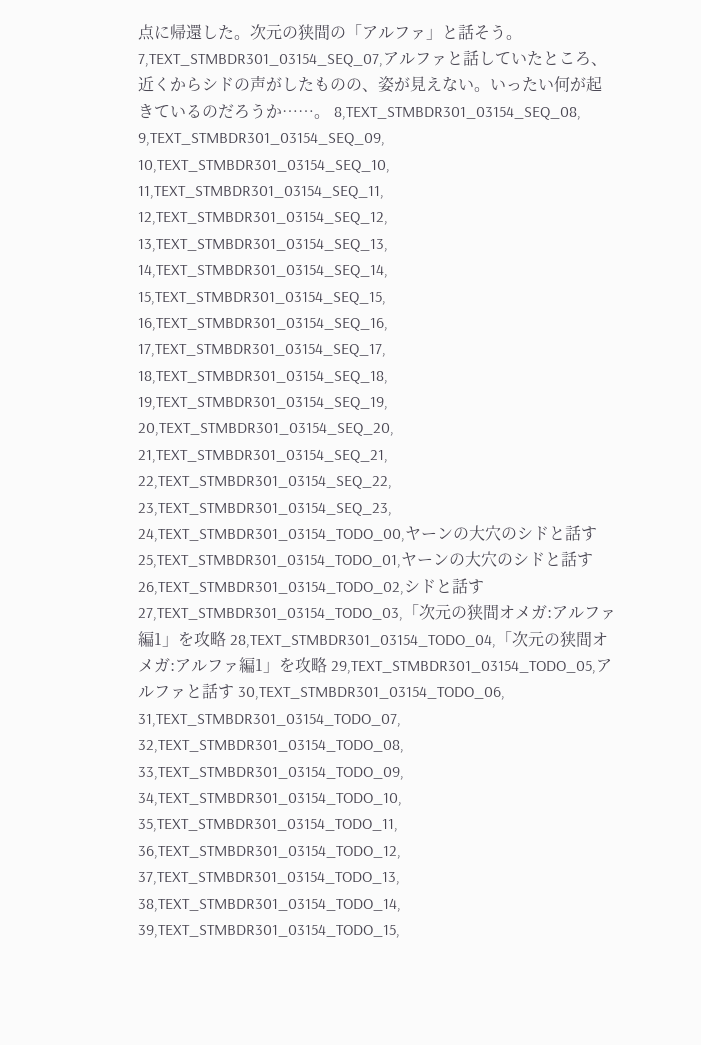点に帰還した。次元の狭間の「アルファ」と話そう。 7,TEXT_STMBDR301_03154_SEQ_07,アルファと話していたところ、近くからシドの声がしたものの、姿が見えない。いったい何が起きているのだろうか……。 8,TEXT_STMBDR301_03154_SEQ_08, 9,TEXT_STMBDR301_03154_SEQ_09, 10,TEXT_STMBDR301_03154_SEQ_10, 11,TEXT_STMBDR301_03154_SEQ_11, 12,TEXT_STMBDR301_03154_SEQ_12, 13,TEXT_STMBDR301_03154_SEQ_13, 14,TEXT_STMBDR301_03154_SEQ_14, 15,TEXT_STMBDR301_03154_SEQ_15, 16,TEXT_STMBDR301_03154_SEQ_16, 17,TEXT_STMBDR301_03154_SEQ_17, 18,TEXT_STMBDR301_03154_SEQ_18, 19,TEXT_STMBDR301_03154_SEQ_19, 20,TEXT_STMBDR301_03154_SEQ_20, 21,TEXT_STMBDR301_03154_SEQ_21, 22,TEXT_STMBDR301_03154_SEQ_22, 23,TEXT_STMBDR301_03154_SEQ_23, 24,TEXT_STMBDR301_03154_TODO_00,ヤーンの大穴のシドと話す 25,TEXT_STMBDR301_03154_TODO_01,ヤーンの大穴のシドと話す 26,TEXT_STMBDR301_03154_TODO_02,シドと話す 27,TEXT_STMBDR301_03154_TODO_03,「次元の狭間オメガ:アルファ編1」を攻略 28,TEXT_STMBDR301_03154_TODO_04,「次元の狭間オメガ:アルファ編1」を攻略 29,TEXT_STMBDR301_03154_TODO_05,アルファと話す 30,TEXT_STMBDR301_03154_TODO_06, 31,TEXT_STMBDR301_03154_TODO_07, 32,TEXT_STMBDR301_03154_TODO_08, 33,TEXT_STMBDR301_03154_TODO_09, 34,TEXT_STMBDR301_03154_TODO_10, 35,TEXT_STMBDR301_03154_TODO_11, 36,TEXT_STMBDR301_03154_TODO_12, 37,TEXT_STMBDR301_03154_TODO_13, 38,TEXT_STMBDR301_03154_TODO_14, 39,TEXT_STMBDR301_03154_TODO_15,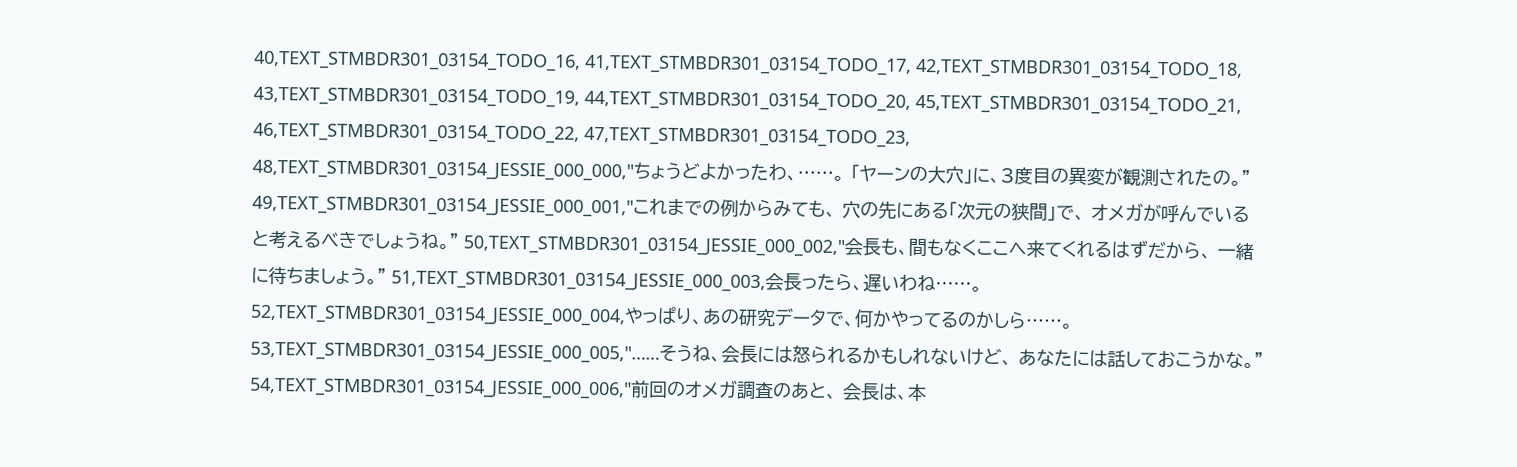40,TEXT_STMBDR301_03154_TODO_16, 41,TEXT_STMBDR301_03154_TODO_17, 42,TEXT_STMBDR301_03154_TODO_18, 43,TEXT_STMBDR301_03154_TODO_19, 44,TEXT_STMBDR301_03154_TODO_20, 45,TEXT_STMBDR301_03154_TODO_21, 46,TEXT_STMBDR301_03154_TODO_22, 47,TEXT_STMBDR301_03154_TODO_23, 48,TEXT_STMBDR301_03154_JESSIE_000_000,"ちょうどよかったわ、……。 「ヤーンの大穴」に、3度目の異変が観測されたの。" 49,TEXT_STMBDR301_03154_JESSIE_000_001,"これまでの例からみても、 穴の先にある「次元の狭間」で、 オメガが呼んでいると考えるべきでしょうね。" 50,TEXT_STMBDR301_03154_JESSIE_000_002,"会長も、間もなくここへ来てくれるはずだから、 一緒に待ちましょう。" 51,TEXT_STMBDR301_03154_JESSIE_000_003,会長ったら、遅いわね……。 52,TEXT_STMBDR301_03154_JESSIE_000_004,やっぱり、あの研究データで、何かやってるのかしら……。 53,TEXT_STMBDR301_03154_JESSIE_000_005,"……そうね、会長には怒られるかもしれないけど、 あなたには話しておこうかな。" 54,TEXT_STMBDR301_03154_JESSIE_000_006,"前回のオメガ調査のあと、 会長は、本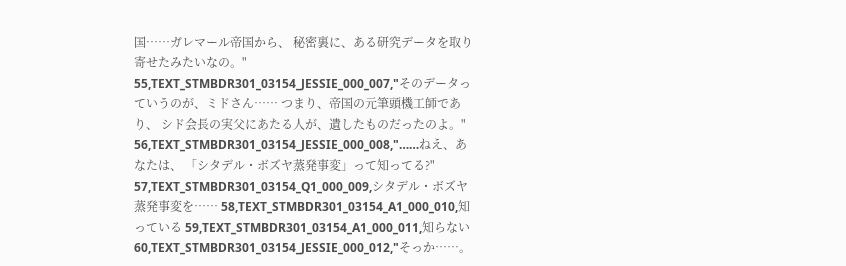国……ガレマール帝国から、 秘密裏に、ある研究データを取り寄せたみたいなの。" 55,TEXT_STMBDR301_03154_JESSIE_000_007,"そのデータっていうのが、ミドさん…… つまり、帝国の元筆頭機工師であり、 シド会長の実父にあたる人が、遺したものだったのよ。" 56,TEXT_STMBDR301_03154_JESSIE_000_008,"……ねえ、あなたは、 「シタデル・ボズヤ蒸発事変」って知ってる?" 57,TEXT_STMBDR301_03154_Q1_000_009,シタデル・ボズヤ蒸発事変を…… 58,TEXT_STMBDR301_03154_A1_000_010,知っている 59,TEXT_STMBDR301_03154_A1_000_011,知らない 60,TEXT_STMBDR301_03154_JESSIE_000_012,"そっか……。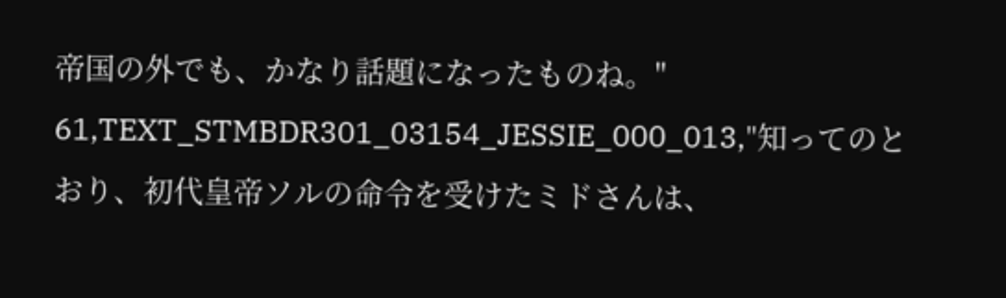帝国の外でも、かなり話題になったものね。" 61,TEXT_STMBDR301_03154_JESSIE_000_013,"知ってのとおり、初代皇帝ソルの命令を受けたミドさんは、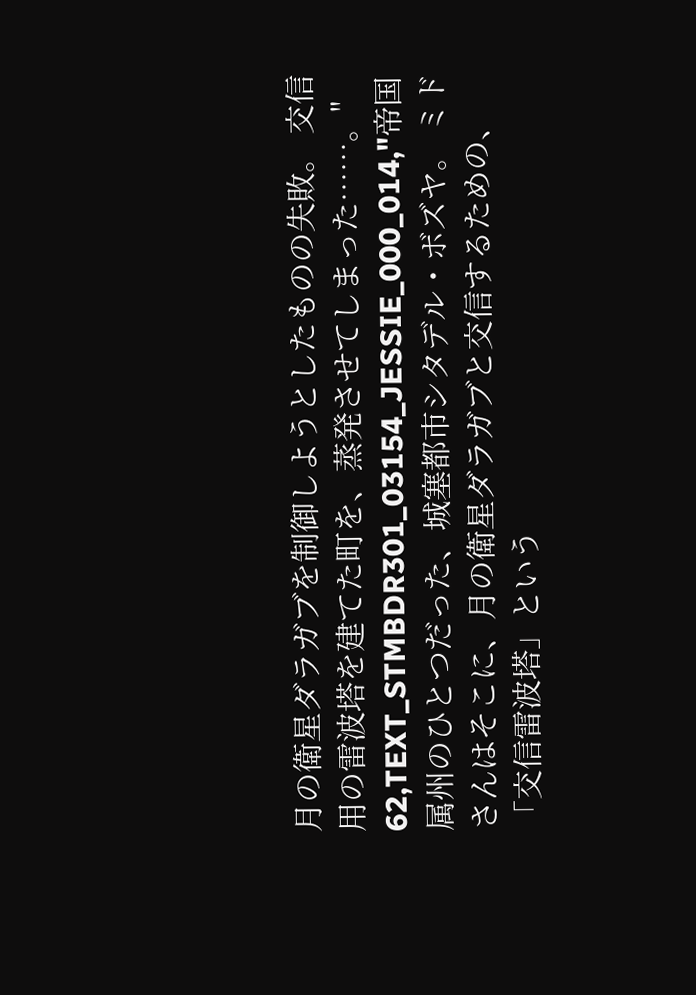月の衛星ダラガブを制御しようとしたものの失敗。 交信用の雷波塔を建てた町を、蒸発させてしまった……。" 62,TEXT_STMBDR301_03154_JESSIE_000_014,"帝国属州のひとつだった、城塞都市シタデル・ボズヤ。 ミドさんはそこに、月の衛星ダラガブと交信するための、 「交信雷波塔」という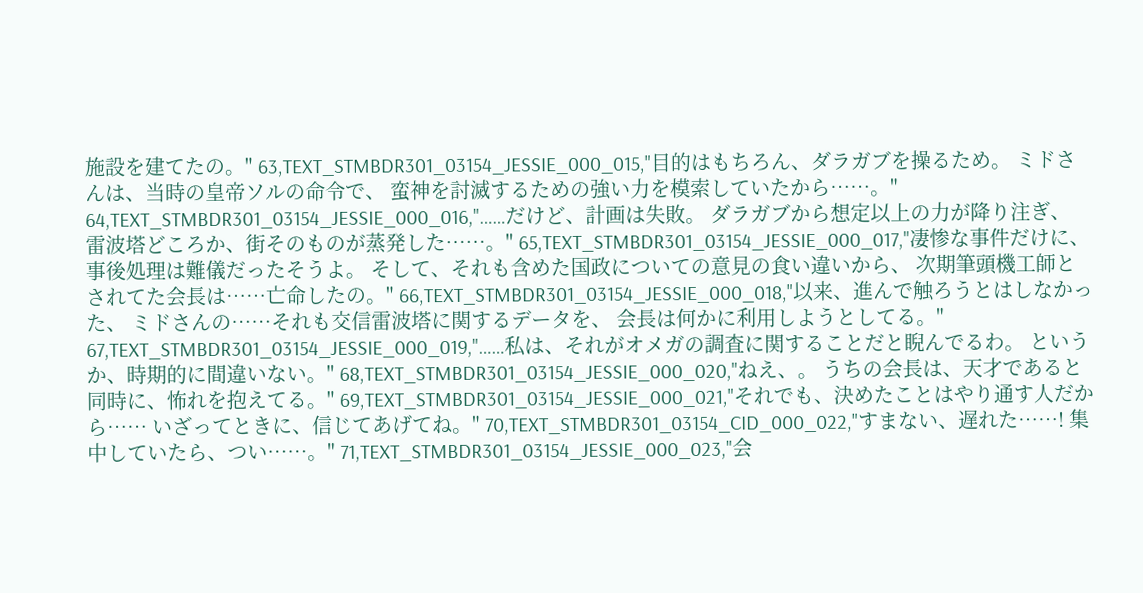施設を建てたの。" 63,TEXT_STMBDR301_03154_JESSIE_000_015,"目的はもちろん、ダラガブを操るため。 ミドさんは、当時の皇帝ソルの命令で、 蛮神を討滅するための強い力を模索していたから……。" 64,TEXT_STMBDR301_03154_JESSIE_000_016,"……だけど、計画は失敗。 ダラガブから想定以上の力が降り注ぎ、 雷波塔どころか、街そのものが蒸発した……。" 65,TEXT_STMBDR301_03154_JESSIE_000_017,"凄惨な事件だけに、事後処理は難儀だったそうよ。 そして、それも含めた国政についての意見の食い違いから、 次期筆頭機工師とされてた会長は……亡命したの。" 66,TEXT_STMBDR301_03154_JESSIE_000_018,"以来、進んで触ろうとはしなかった、 ミドさんの……それも交信雷波塔に関するデータを、 会長は何かに利用しようとしてる。" 67,TEXT_STMBDR301_03154_JESSIE_000_019,"……私は、それがオメガの調査に関することだと睨んでるわ。 というか、時期的に間違いない。" 68,TEXT_STMBDR301_03154_JESSIE_000_020,"ねえ、。 うちの会長は、天才であると同時に、怖れを抱えてる。" 69,TEXT_STMBDR301_03154_JESSIE_000_021,"それでも、決めたことはやり通す人だから…… いざってときに、信じてあげてね。" 70,TEXT_STMBDR301_03154_CID_000_022,"すまない、遅れた……! 集中していたら、つい……。" 71,TEXT_STMBDR301_03154_JESSIE_000_023,"会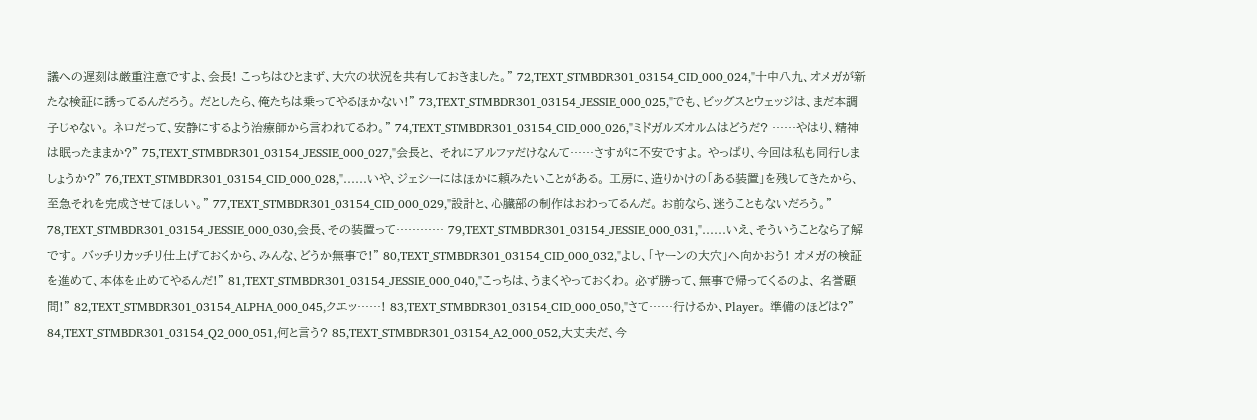議への遅刻は厳重注意ですよ、会長! こっちはひとまず、大穴の状況を共有しておきました。" 72,TEXT_STMBDR301_03154_CID_000_024,"十中八九、オメガが新たな検証に誘ってるんだろう。 だとしたら、俺たちは乗ってやるほかない!" 73,TEXT_STMBDR301_03154_JESSIE_000_025,"でも、ビッグスとウェッジは、まだ本調子じゃない。 ネロだって、安静にするよう治療師から言われてるわ。" 74,TEXT_STMBDR301_03154_CID_000_026,"ミドガルズオルムはどうだ? ……やはり、精神は眠ったままか?" 75,TEXT_STMBDR301_03154_JESSIE_000_027,"会長と、 それにアルファだけなんて……さすがに不安ですよ。 やっぱり、今回は私も同行しましょうか?" 76,TEXT_STMBDR301_03154_CID_000_028,"……いや、ジェシーにはほかに頼みたいことがある。 工房に、造りかけの「ある装置」を残してきたから、 至急それを完成させてほしい。" 77,TEXT_STMBDR301_03154_CID_000_029,"設計と、心臓部の制作はおわってるんだ。 お前なら、迷うこともないだろう。" 78,TEXT_STMBDR301_03154_JESSIE_000_030,会長、その装置って………… 79,TEXT_STMBDR301_03154_JESSIE_000_031,"……いえ、そういうことなら了解です。 バッチリカッチリ仕上げておくから、みんな、どうか無事で!" 80,TEXT_STMBDR301_03154_CID_000_032,"よし、「ヤーンの大穴」へ向かおう! オメガの検証を進めて、本体を止めてやるんだ!" 81,TEXT_STMBDR301_03154_JESSIE_000_040,"こっちは、うまくやっておくわ。 必ず勝って、無事で帰ってくるのよ、 名誉顧問!" 82,TEXT_STMBDR301_03154_ALPHA_000_045,クエッ……! 83,TEXT_STMBDR301_03154_CID_000_050,"さて……行けるか、Player。 準備のほどは?" 84,TEXT_STMBDR301_03154_Q2_000_051,何と言う? 85,TEXT_STMBDR301_03154_A2_000_052,大丈夫だ、今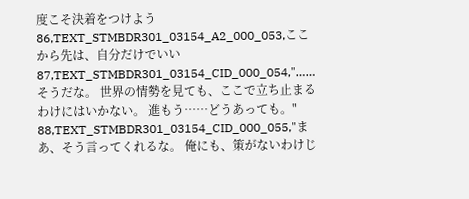度こそ決着をつけよう 86,TEXT_STMBDR301_03154_A2_000_053,ここから先は、自分だけでいい 87,TEXT_STMBDR301_03154_CID_000_054,"……そうだな。 世界の情勢を見ても、ここで立ち止まるわけにはいかない。 進もう……どうあっても。" 88,TEXT_STMBDR301_03154_CID_000_055,"まあ、そう言ってくれるな。 俺にも、策がないわけじ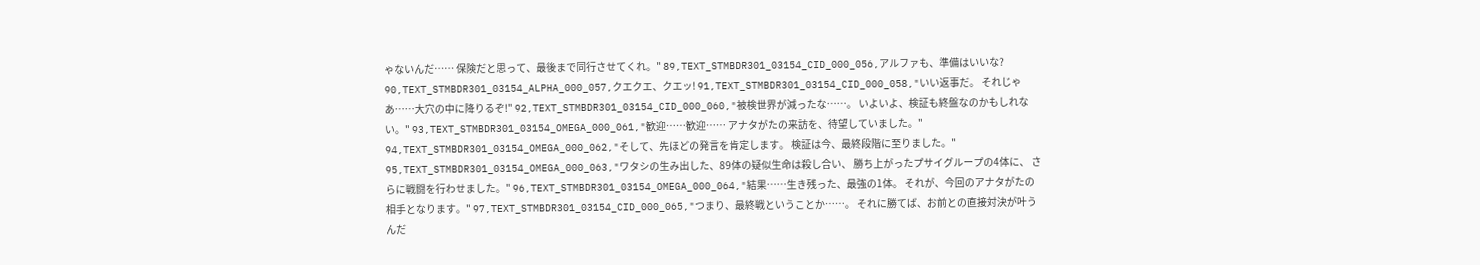ゃないんだ…… 保険だと思って、最後まで同行させてくれ。" 89,TEXT_STMBDR301_03154_CID_000_056,アルファも、準備はいいな? 90,TEXT_STMBDR301_03154_ALPHA_000_057,クエクエ、クエッ! 91,TEXT_STMBDR301_03154_CID_000_058,"いい返事だ。 それじゃあ……大穴の中に降りるぞ!" 92,TEXT_STMBDR301_03154_CID_000_060,"被検世界が減ったな……。 いよいよ、検証も終盤なのかもしれない。" 93,TEXT_STMBDR301_03154_OMEGA_000_061,"歓迎……歓迎…… アナタがたの来訪を、待望していました。" 94,TEXT_STMBDR301_03154_OMEGA_000_062,"そして、先ほどの発言を肯定します。 検証は今、最終段階に至りました。" 95,TEXT_STMBDR301_03154_OMEGA_000_063,"ワタシの生み出した、89体の疑似生命は殺し合い、 勝ち上がったプサイグループの4体に、 さらに戦闘を行わせました。" 96,TEXT_STMBDR301_03154_OMEGA_000_064,"結果……生き残った、最強の1体。 それが、今回のアナタがたの相手となります。" 97,TEXT_STMBDR301_03154_CID_000_065,"つまり、最終戦ということか……。 それに勝てば、お前との直接対決が叶うんだ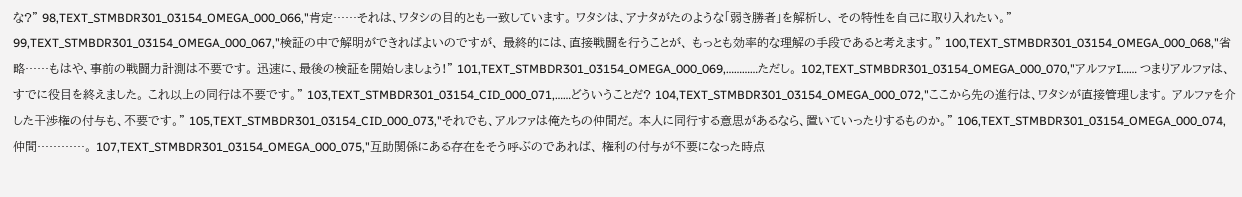な?" 98,TEXT_STMBDR301_03154_OMEGA_000_066,"肯定……それは、ワタシの目的とも一致しています。 ワタシは、アナタがたのような「弱き勝者」を解析し、 その特性を自己に取り入れたい。" 99,TEXT_STMBDR301_03154_OMEGA_000_067,"検証の中で解明ができればよいのですが、 最終的には、直接戦闘を行うことが、 もっとも効率的な理解の手段であると考えます。" 100,TEXT_STMBDR301_03154_OMEGA_000_068,"省略……もはや、事前の戦闘力計測は不要です。 迅速に、最後の検証を開始しましょう!" 101,TEXT_STMBDR301_03154_OMEGA_000_069,…………ただし。 102,TEXT_STMBDR301_03154_OMEGA_000_070,"アルファI…… つまりアルファは、すでに役目を終えました。 これ以上の同行は不要です。" 103,TEXT_STMBDR301_03154_CID_000_071,……どういうことだ? 104,TEXT_STMBDR301_03154_OMEGA_000_072,"ここから先の進行は、ワタシが直接管理します。 アルファを介した干渉権の付与も、不要です。" 105,TEXT_STMBDR301_03154_CID_000_073,"それでも、アルファは俺たちの仲間だ。 本人に同行する意思があるなら、置いていったりするものか。" 106,TEXT_STMBDR301_03154_OMEGA_000_074,仲間…………。 107,TEXT_STMBDR301_03154_OMEGA_000_075,"互助関係にある存在をそう呼ぶのであれば、 権利の付与が不要になった時点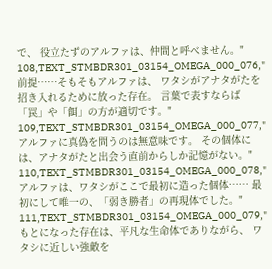で、 役立たずのアルファは、仲間と呼べません。" 108,TEXT_STMBDR301_03154_OMEGA_000_076,"前提……そもそもアルファは、 ワタシがアナタがたを招き入れるために放った存在。 言葉で表すならば「罠」や「餌」の方が適切です。" 109,TEXT_STMBDR301_03154_OMEGA_000_077,"アルファに真偽を問うのは無意味です。 その個体には、アナタがたと出会う直前からしか記憶がない。" 110,TEXT_STMBDR301_03154_OMEGA_000_078,"アルファは、ワタシがここで最初に造った個体…… 最初にして唯一の、「弱き勝者」の再現体でした。" 111,TEXT_STMBDR301_03154_OMEGA_000_079,"もとになった存在は、平凡な生命体でありながら、 ワタシに近しい強敵を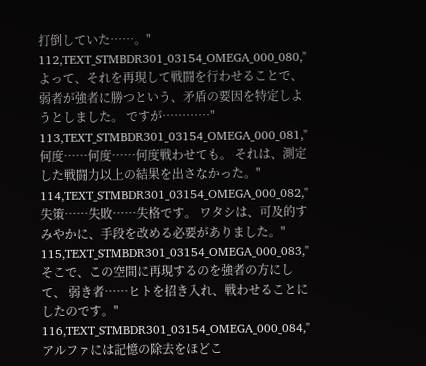打倒していた……。" 112,TEXT_STMBDR301_03154_OMEGA_000_080,"よって、それを再現して戦闘を行わせることで、 弱者が強者に勝つという、矛盾の要因を特定しようとしました。 ですが…………" 113,TEXT_STMBDR301_03154_OMEGA_000_081,"何度……何度……何度戦わせても。 それは、測定した戦闘力以上の結果を出さなかった。" 114,TEXT_STMBDR301_03154_OMEGA_000_082,"失策……失敗……失格です。 ワタシは、可及的すみやかに、手段を改める必要がありました。" 115,TEXT_STMBDR301_03154_OMEGA_000_083,"そこで、この空間に再現するのを強者の方にして、 弱き者……ヒトを招き入れ、戦わせることにしたのです。" 116,TEXT_STMBDR301_03154_OMEGA_000_084,"アルファには記憶の除去をほどこ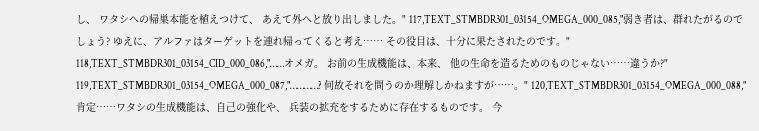し、 ワタシへの帰巣本能を植えつけて、 あえて外へと放り出しました。" 117,TEXT_STMBDR301_03154_OMEGA_000_085,"弱き者は、群れたがるのでしょう? ゆえに、アルファはターゲットを連れ帰ってくると考え…… その役目は、十分に果たされたのです。" 118,TEXT_STMBDR301_03154_CID_000_086,"……オメガ。 お前の生成機能は、本来、 他の生命を造るためのものじゃない……違うか?" 119,TEXT_STMBDR301_03154_OMEGA_000_087,"…………? 何故それを問うのか理解しかねますが……。" 120,TEXT_STMBDR301_03154_OMEGA_000_088,"肯定……ワタシの生成機能は、自己の強化や、 兵装の拡充をするために存在するものです。 今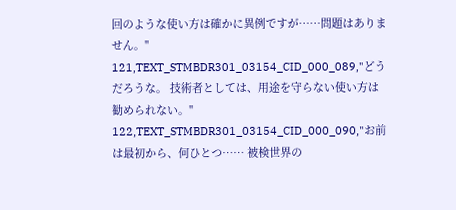回のような使い方は確かに異例ですが……問題はありません。" 121,TEXT_STMBDR301_03154_CID_000_089,"どうだろうな。 技術者としては、用途を守らない使い方は勧められない。" 122,TEXT_STMBDR301_03154_CID_000_090,"お前は最初から、何ひとつ…… 被検世界の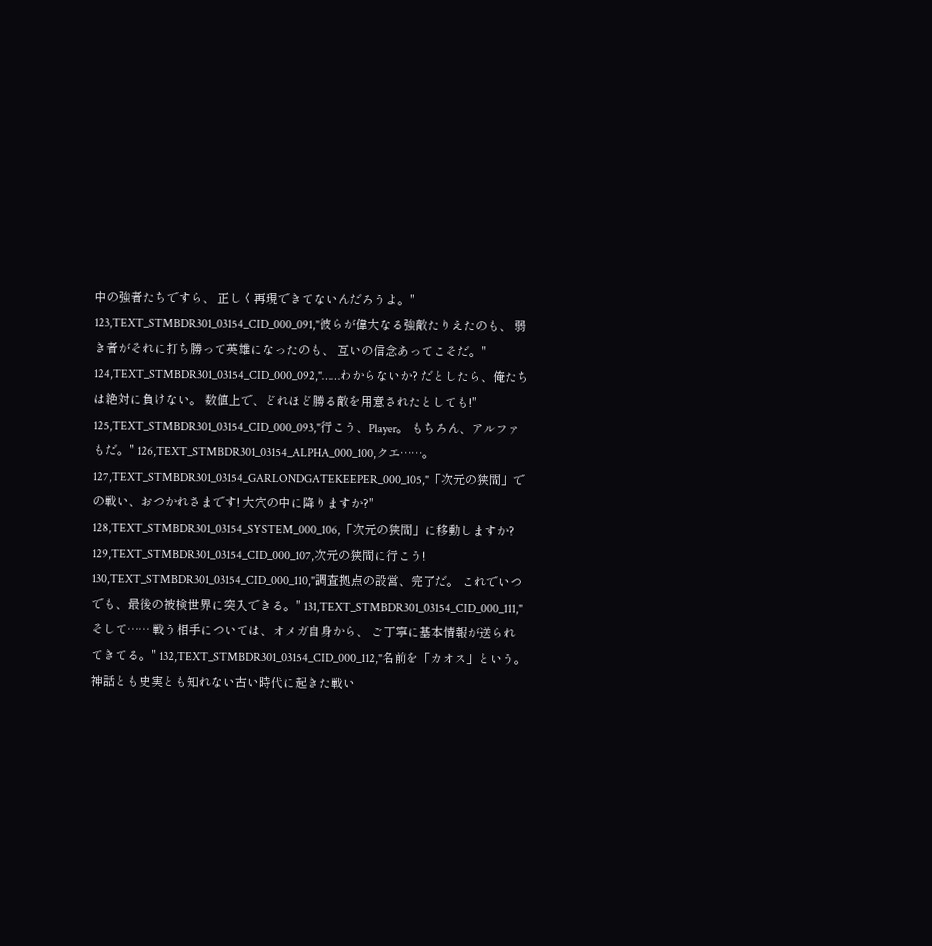中の強者たちですら、 正しく再現できてないんだろうよ。" 123,TEXT_STMBDR301_03154_CID_000_091,"彼らが偉大なる強敵たりえたのも、 弱き者がそれに打ち勝って英雄になったのも、 互いの信念あってこそだ。" 124,TEXT_STMBDR301_03154_CID_000_092,"……わからないか? だとしたら、俺たちは絶対に負けない。 数値上で、どれほど勝る敵を用意されたとしても!" 125,TEXT_STMBDR301_03154_CID_000_093,"行こう、Player。 もちろん、アルファもだ。" 126,TEXT_STMBDR301_03154_ALPHA_000_100,クエ……。 127,TEXT_STMBDR301_03154_GARLONDGATEKEEPER_000_105,"「次元の狭間」での戦い、おつかれさまです! 大穴の中に降りますか?" 128,TEXT_STMBDR301_03154_SYSTEM_000_106,「次元の狭間」に移動しますか? 129,TEXT_STMBDR301_03154_CID_000_107,次元の狭間に行こう! 130,TEXT_STMBDR301_03154_CID_000_110,"調査拠点の設営、完了だ。 これでいつでも、最後の被検世界に突入できる。" 131,TEXT_STMBDR301_03154_CID_000_111,"そして…… 戦う相手については、オメガ自身から、 ご丁寧に基本情報が送られてきてる。" 132,TEXT_STMBDR301_03154_CID_000_112,"名前を「カオス」という。 神話とも史実とも知れない古い時代に起きた戦い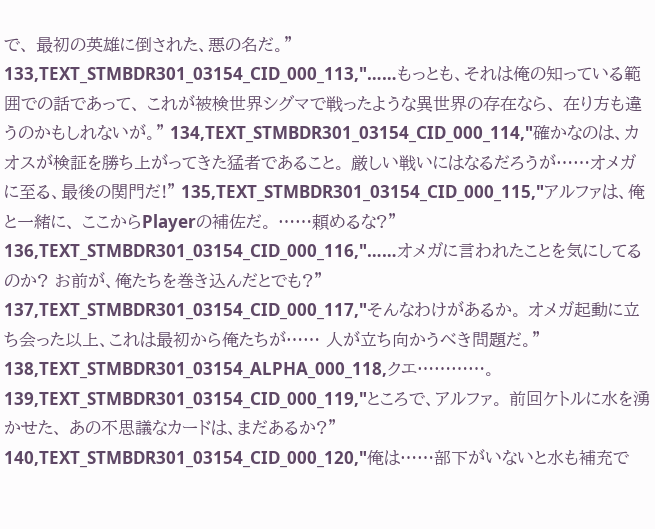で、 最初の英雄に倒された、悪の名だ。" 133,TEXT_STMBDR301_03154_CID_000_113,"……もっとも、それは俺の知っている範囲での話であって、 これが被検世界シグマで戦ったような異世界の存在なら、 在り方も違うのかもしれないが。" 134,TEXT_STMBDR301_03154_CID_000_114,"確かなのは、カオスが検証を勝ち上がってきた猛者であること。 厳しい戦いにはなるだろうが……オメガに至る、最後の関門だ!" 135,TEXT_STMBDR301_03154_CID_000_115,"アルファは、俺と一緒に、 ここからPlayerの補佐だ。 ……頼めるな?" 136,TEXT_STMBDR301_03154_CID_000_116,"……オメガに言われたことを気にしてるのか? お前が、俺たちを巻き込んだとでも?" 137,TEXT_STMBDR301_03154_CID_000_117,"そんなわけがあるか。 オメガ起動に立ち会った以上、これは最初から俺たちが…… 人が立ち向かうべき問題だ。" 138,TEXT_STMBDR301_03154_ALPHA_000_118,クエ…………。 139,TEXT_STMBDR301_03154_CID_000_119,"ところで、アルファ。 前回ケトルに水を湧かせた、 あの不思議なカードは、まだあるか?" 140,TEXT_STMBDR301_03154_CID_000_120,"俺は……部下がいないと水も補充で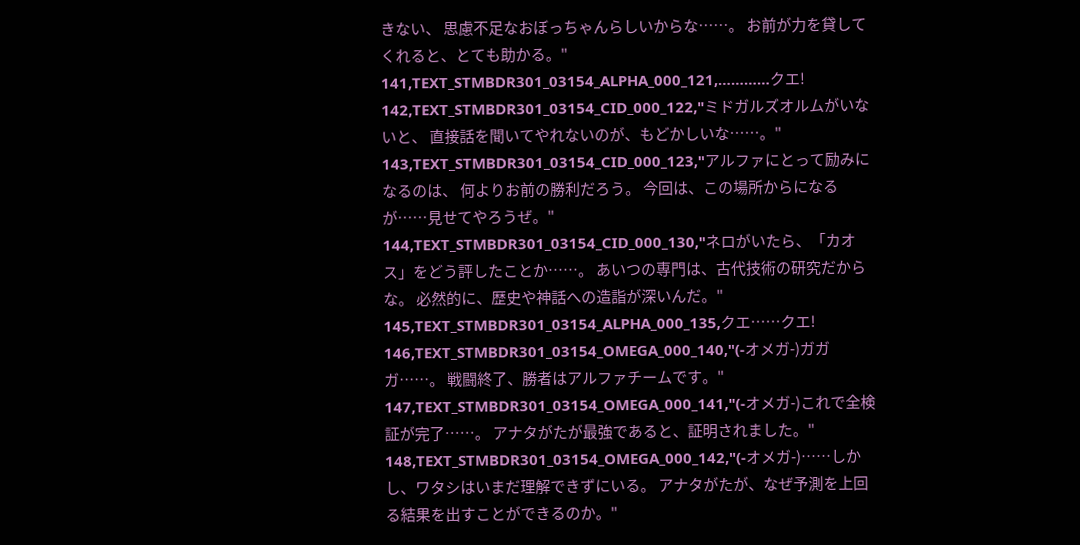きない、 思慮不足なおぼっちゃんらしいからな……。 お前が力を貸してくれると、とても助かる。" 141,TEXT_STMBDR301_03154_ALPHA_000_121,…………クエ! 142,TEXT_STMBDR301_03154_CID_000_122,"ミドガルズオルムがいないと、 直接話を聞いてやれないのが、もどかしいな……。" 143,TEXT_STMBDR301_03154_CID_000_123,"アルファにとって励みになるのは、 何よりお前の勝利だろう。 今回は、この場所からになるが……見せてやろうぜ。" 144,TEXT_STMBDR301_03154_CID_000_130,"ネロがいたら、「カオス」をどう評したことか……。 あいつの専門は、古代技術の研究だからな。 必然的に、歴史や神話への造詣が深いんだ。" 145,TEXT_STMBDR301_03154_ALPHA_000_135,クエ……クエ! 146,TEXT_STMBDR301_03154_OMEGA_000_140,"(-オメガ-)ガガガ……。 戦闘終了、勝者はアルファチームです。" 147,TEXT_STMBDR301_03154_OMEGA_000_141,"(-オメガ-)これで全検証が完了……。 アナタがたが最強であると、証明されました。" 148,TEXT_STMBDR301_03154_OMEGA_000_142,"(-オメガ-)……しかし、ワタシはいまだ理解できずにいる。 アナタがたが、なぜ予測を上回る結果を出すことができるのか。"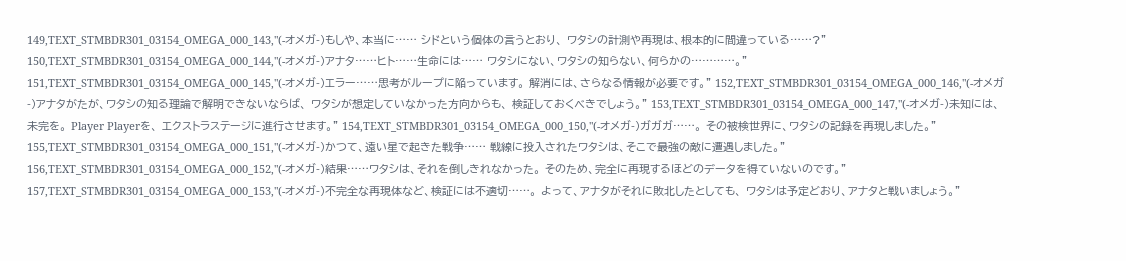149,TEXT_STMBDR301_03154_OMEGA_000_143,"(-オメガ-)もしや、本当に…… シドという個体の言うとおり、 ワタシの計測や再現は、根本的に間違っている……?" 150,TEXT_STMBDR301_03154_OMEGA_000_144,"(-オメガ-)アナタ……ヒト……生命には…… ワタシにない、ワタシの知らない、何らかの…………。" 151,TEXT_STMBDR301_03154_OMEGA_000_145,"(-オメガ-)エラー……思考がループに陥っています。 解消には、さらなる情報が必要です。" 152,TEXT_STMBDR301_03154_OMEGA_000_146,"(-オメガ-)アナタがたが、ワタシの知る理論で解明できないならば、 ワタシが想定していなかった方向からも、 検証しておくべきでしょう。" 153,TEXT_STMBDR301_03154_OMEGA_000_147,"(-オメガ-)未知には、未完を。 Player Playerを、 エクストラステージに進行させます。" 154,TEXT_STMBDR301_03154_OMEGA_000_150,"(-オメガ-)ガガガ……。 その被検世界に、ワタシの記録を再現しました。" 155,TEXT_STMBDR301_03154_OMEGA_000_151,"(-オメガ-)かつて、遠い星で起きた戦争…… 戦線に投入されたワタシは、そこで最強の敵に遭遇しました。" 156,TEXT_STMBDR301_03154_OMEGA_000_152,"(-オメガ-)結果……ワタシは、それを倒しきれなかった。 そのため、完全に再現するほどのデータを得ていないのです。" 157,TEXT_STMBDR301_03154_OMEGA_000_153,"(-オメガ-)不完全な再現体など、検証には不適切……。 よって、アナタがそれに敗北したとしても、 ワタシは予定どおり、アナタと戦いましょう。"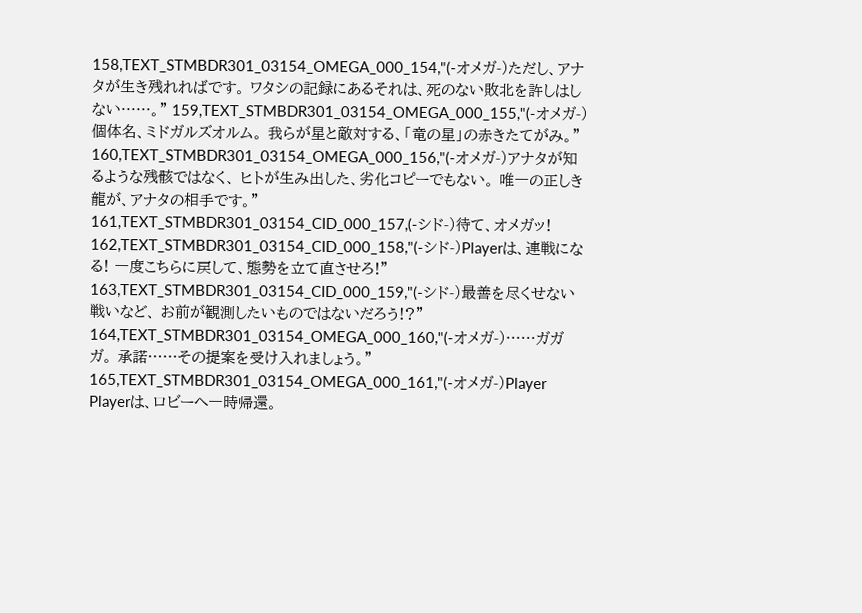158,TEXT_STMBDR301_03154_OMEGA_000_154,"(-オメガ-)ただし、アナタが生き残れればです。 ワタシの記録にあるそれは、死のない敗北を許しはしない……。" 159,TEXT_STMBDR301_03154_OMEGA_000_155,"(-オメガ-)個体名、ミドガルズオルム。 我らが星と敵対する、「竜の星」の赤きたてがみ。" 160,TEXT_STMBDR301_03154_OMEGA_000_156,"(-オメガ-)アナタが知るような残骸ではなく、 ヒトが生み出した、劣化コピーでもない。 唯一の正しき龍が、アナタの相手です。" 161,TEXT_STMBDR301_03154_CID_000_157,(-シド-)待て、オメガッ! 162,TEXT_STMBDR301_03154_CID_000_158,"(-シド-)Playerは、連戦になる! 一度こちらに戻して、態勢を立て直させろ!" 163,TEXT_STMBDR301_03154_CID_000_159,"(-シド-)最善を尽くせない戦いなど、 お前が観測したいものではないだろう!?" 164,TEXT_STMBDR301_03154_OMEGA_000_160,"(-オメガ-)……ガガガ。 承諾……その提案を受け入れましょう。" 165,TEXT_STMBDR301_03154_OMEGA_000_161,"(-オメガ-)Player Playerは、ロビーへ一時帰還。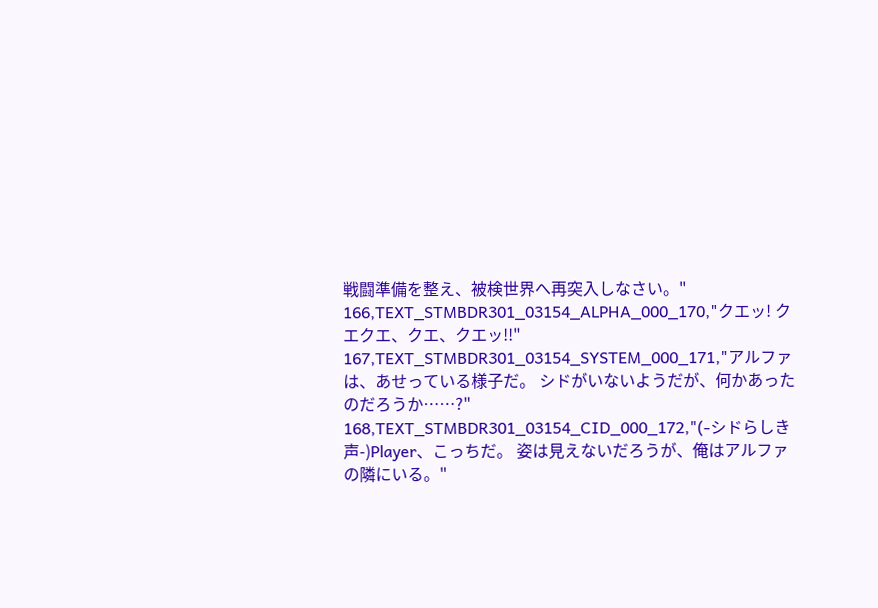戦闘準備を整え、被検世界へ再突入しなさい。" 166,TEXT_STMBDR301_03154_ALPHA_000_170,"クエッ! クエクエ、クエ、クエッ!!" 167,TEXT_STMBDR301_03154_SYSTEM_000_171,"アルファは、あせっている様子だ。 シドがいないようだが、何かあったのだろうか……?" 168,TEXT_STMBDR301_03154_CID_000_172,"(-シドらしき声-)Player、こっちだ。 姿は見えないだろうが、俺はアルファの隣にいる。"